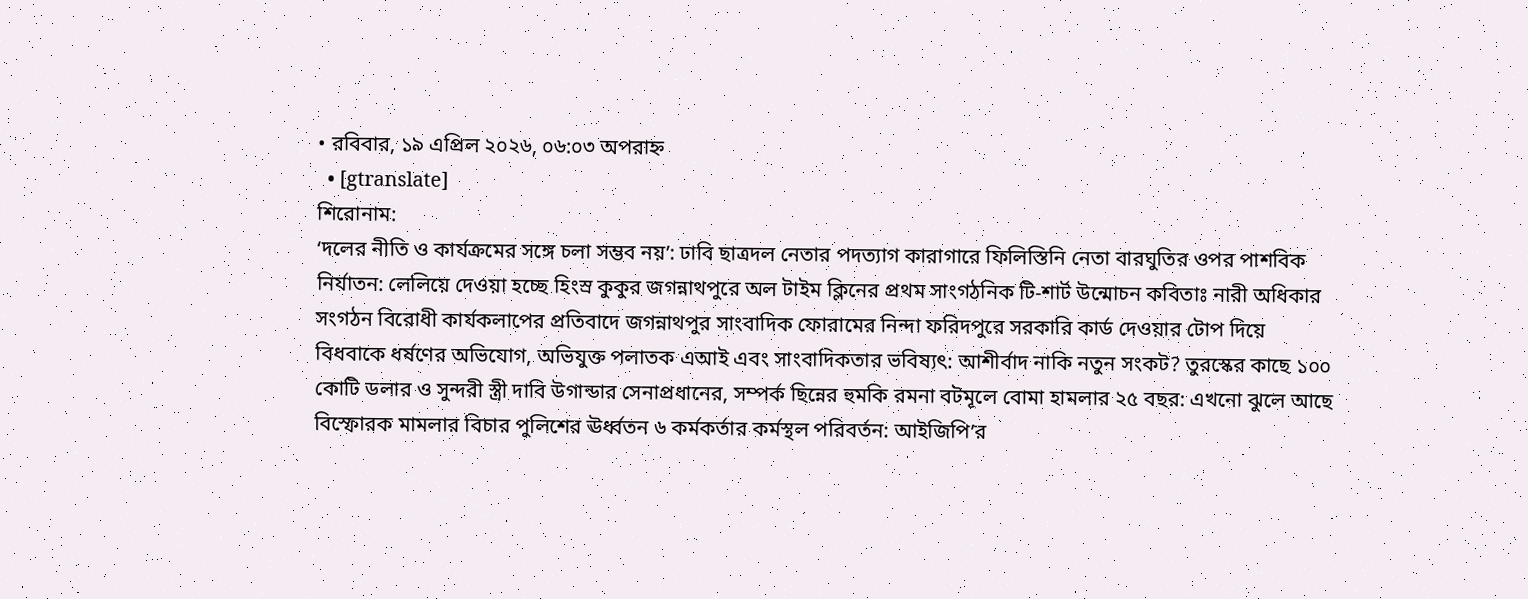• রবিবার, ১৯ এপ্রিল ২০২৬, ০৬:০৩ অপরাহ্ন
  • [gtranslate]
শিরোনাম:
‘দলের নীতি ও কার্যক্রমের সঙ্গে চলা সম্ভব নয়’: ঢাবি ছাত্রদল নেতার পদত্যাগ কারাগারে ফিলিস্তিনি নেতা বারঘুতির ওপর পাশবিক নির্যাতন: লেলিয়ে দেওয়া হচ্ছে হিংস্র কুকুর জগন্নাথপুরে অল টাইম ক্লিনের প্রথম সাংগঠনিক টি-শার্ট উন্মোচন কবিতাঃ নারী অধিকার সংগঠন বিরোধী কার্যকলাপের প্রতিবাদে জগন্নাথপুর সাংবাদিক ফোরামের নিন্দা ফরিদপুরে সরকারি কার্ড দেওয়ার টোপ দিয়ে বিধবাকে ধর্ষণের অভিযোগ, অভিযুক্ত পলাতক এআই এবং সাংবাদিকতার ভবিষ্যৎ: আশীর্বাদ নাকি নতুন সংকট? তুরস্কের কাছে ১০০ কোটি ডলার ও সুন্দরী স্ত্রী দাবি উগান্ডার সেনাপ্রধানের, সম্পর্ক ছিন্নের হুমকি রমনা বটমূলে বোমা হামলার ২৫ বছর: এখনো ঝুলে আছে বিস্ফোরক মামলার বিচার পুলিশের ঊর্ধ্বতন ৬ কর্মকর্তার কর্মস্থল পরিবর্তন: আইজিপি’র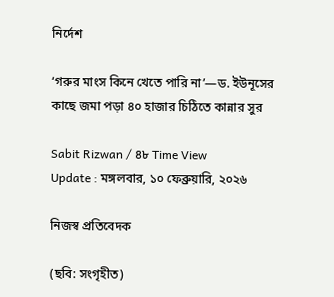নির্দেশ

‘গরুর মাংস কিনে খেতে পারি না’—ড. ইউনূসের কাছে জমা পড়া ৪০ হাজার চিঠিতে কান্নার সুর

Sabit Rizwan / ৪৮ Time View
Update : মঙ্গলবার, ১০ ফেব্রুয়ারি, ২০২৬

নিজস্ব প্রতিবেদক

(ছবি: সংগৃহীত)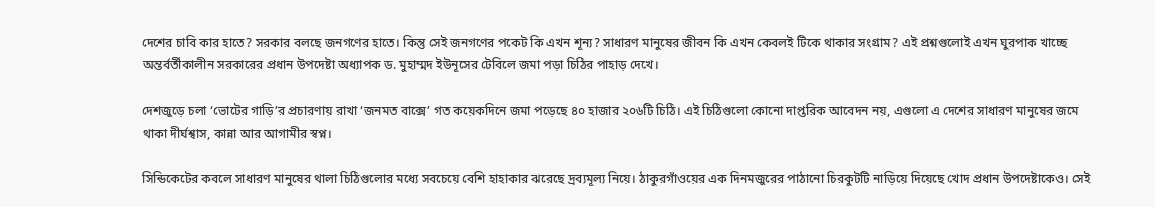দেশের চাবি কার হাতে? সরকার বলছে জনগণের হাতে। কিন্তু সেই জনগণের পকেট কি এখন শূন্য? সাধারণ মানুষের জীবন কি এখন কেবলই টিকে থাকার সংগ্রাম? এই প্রশ্নগুলোই এখন ঘুরপাক খাচ্ছে অন্তর্বর্তীকালীন সরকারের প্রধান উপদেষ্টা অধ্যাপক ড. মুহাম্মদ ইউনূসের টেবিলে জমা পড়া চিঠির পাহাড় দেখে।

দেশজুড়ে চলা ‘ভোটের গাড়ি’র প্রচারণায় রাখা ‘জনমত বাক্সে’ গত কয়েকদিনে জমা পড়েছে ৪০ হাজার ২০৬টি চিঠি। এই চিঠিগুলো কোনো দাপ্তরিক আবেদন নয়, এগুলো এ দেশের সাধারণ মানুষের জমে থাকা দীর্ঘশ্বাস, কান্না আর আগামীর স্বপ্ন।

সিন্ডিকেটের কবলে সাধারণ মানুষের থালা চিঠিগুলোর মধ্যে সবচেয়ে বেশি হাহাকার ঝরেছে দ্রব্যমূল্য নিয়ে। ঠাকুরগাঁওয়ের এক দিনমজুরের পাঠানো চিরকুটটি নাড়িয়ে দিয়েছে খোদ প্রধান উপদেষ্টাকেও। সেই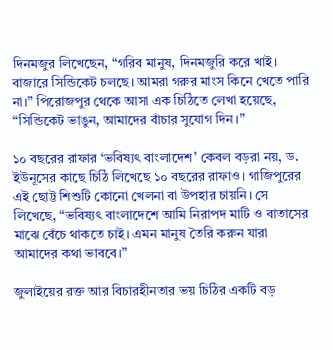দিনমজুর লিখেছেন, “গরিব মানুষ, দিনমজুরি করে খাই। বাজারে সিন্ডিকেট চলছে। আমরা গরুর মাংস কিনে খেতে পারি না।” পিরোজপুর থেকে আসা এক চিঠিতে লেখা হয়েছে, “সিন্ডিকেট ভাঙুন, আমাদের বাঁচার সুযোগ দিন।”

১০ বছরের রাফার ‘ভবিষ্যৎ বাংলাদেশ’ কেবল বড়রা নয়, ড. ইউনূসের কাছে চিঠি লিখেছে ১০ বছরের রাফাও। গাজিপুরের এই ছোট্ট শিশুটি কোনো খেলনা বা উপহার চায়নি। সে লিখেছে, “ভবিষ্যৎ বাংলাদেশে আমি নিরাপদ মাটি ও বাতাসের মাঝে বেঁচে থাকতে চাই। এমন মানুষ তৈরি করুন যারা আমাদের কথা ভাববে।”

জুলাইয়ের রক্ত আর বিচারহীনতার ভয় চিঠির একটি বড়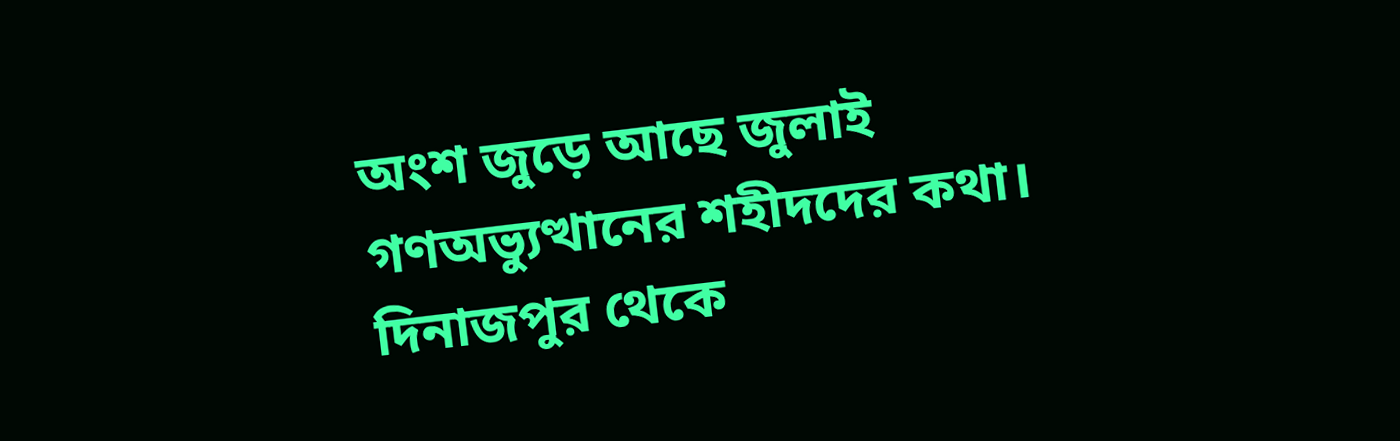অংশ জুড়ে আছে জুলাই গণঅভ্যুত্থানের শহীদদের কথা। দিনাজপুর থেকে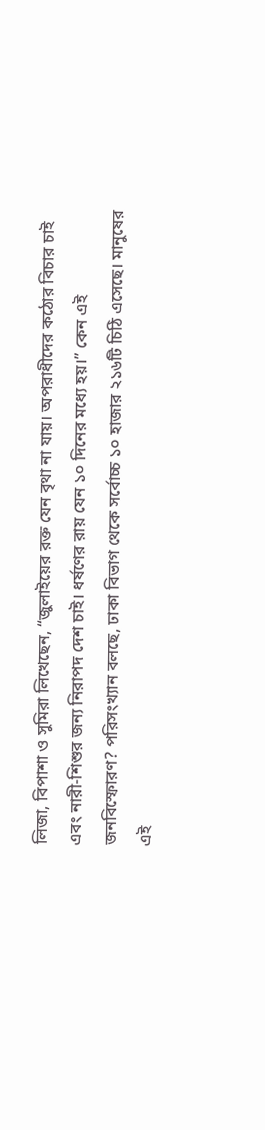লিজা, বিপাশা ও সুমিরা লিখেছেন, “জুলাইয়ের রক্ত যেন বৃথা না যায়। অপরাধীদের কঠোর বিচার চাই এবং নারী-শিশুর জন্য নিরাপদ দেশ চাই। ধর্ষণের রায় যেন ১০ দিনের মধ্যে হয়।” কেন এই জনবিস্ফোরণ? পরিসংখ্যান বলছে, ঢাকা বিভাগ থেকে সর্বোচ্চ ১০ হাজার ২১৬টি চিঠি এসেছে। মানুষের এই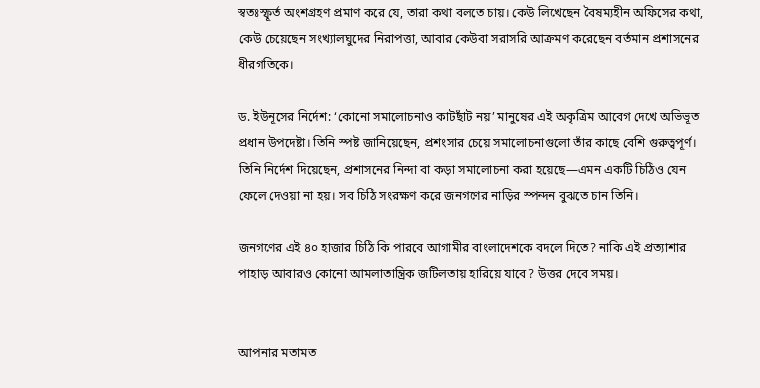স্বতঃস্ফূর্ত অংশগ্রহণ প্রমাণ করে যে, তারা কথা বলতে চায়। কেউ লিখেছেন বৈষম্যহীন অফিসের কথা, কেউ চেয়েছেন সংখ্যালঘুদের নিরাপত্তা, আবার কেউবা সরাসরি আক্রমণ করেছেন বর্তমান প্রশাসনের ধীরগতিকে।

ড. ইউনূসের নির্দেশ: ‘কোনো সমালোচনাও কাটছাঁট নয়’ মানুষের এই অকৃত্রিম আবেগ দেখে অভিভূত প্রধান উপদেষ্টা। তিনি স্পষ্ট জানিয়েছেন, প্রশংসার চেয়ে সমালোচনাগুলো তাঁর কাছে বেশি গুরুত্বপূর্ণ। তিনি নির্দেশ দিয়েছেন, প্রশাসনের নিন্দা বা কড়া সমালোচনা করা হয়েছে—এমন একটি চিঠিও যেন ফেলে দেওয়া না হয়। সব চিঠি সংরক্ষণ করে জনগণের নাড়ির স্পন্দন বুঝতে চান তিনি।

জনগণের এই ৪০ হাজার চিঠি কি পারবে আগামীর বাংলাদেশকে বদলে দিতে? নাকি এই প্রত্যাশার পাহাড় আবারও কোনো আমলাতান্ত্রিক জটিলতায় হারিয়ে যাবে? উত্তর দেবে সময়।


আপনার মতামত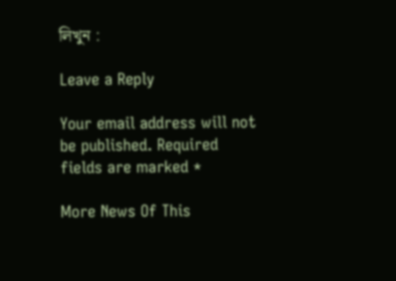লিখুন :

Leave a Reply

Your email address will not be published. Required fields are marked *

More News Of This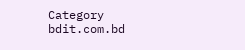Category
bdit.com.bd